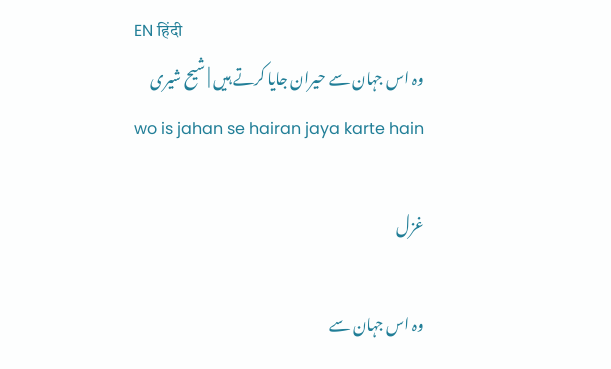EN हिंदी
وہ اس جہان سے حیران جایا کرتے ہیں | شیح شیری
wo is jahan se hairan jaya karte hain

غزل

وہ اس جہان سے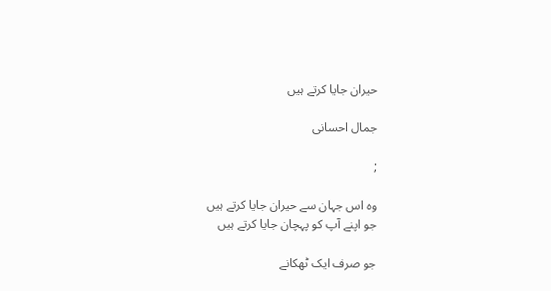حیران جایا کرتے ہیں

جمال احسانی

;

وہ اس جہان سے حیران جایا کرتے ہیں
جو اپنے آپ کو پہچان جایا کرتے ہیں

جو صرف ایک ٹھکانے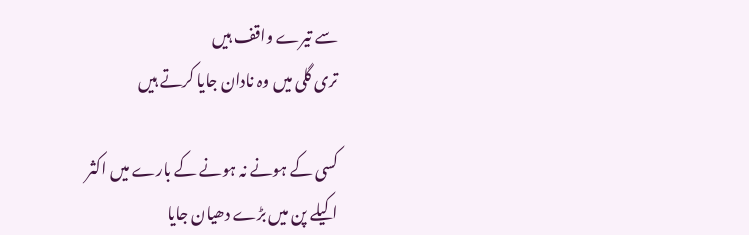سے تیرے واقف ہیں
تری گلی میں وہ نادان جایا کرتے ہیں

کسی کے ہونے نہ ہونے کے بارے میں اکثر
اکیلے پن میں بڑے دھیان جایا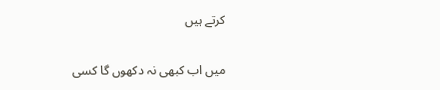کرتے ہیں

میں اب کبھی نہ دکھوں گا کسی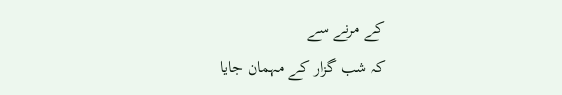کے مرنے سے
کہ شب گزار کے مہمان جایا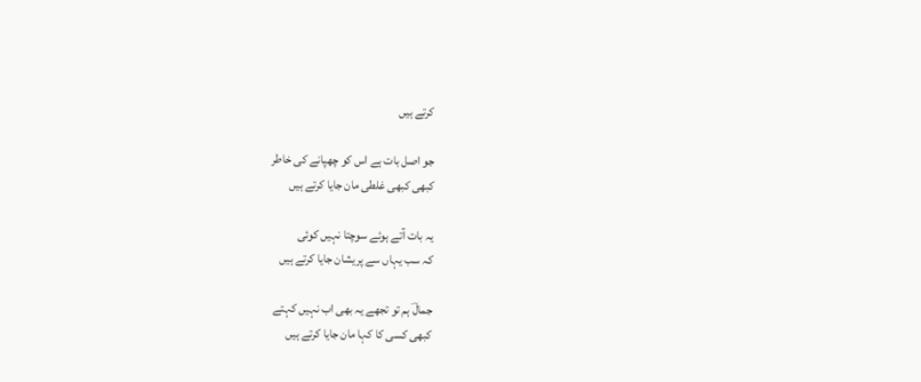کرتے ہیں

جو اصل بات ہے اس کو چھپانے کی خاطر
کبھی کبھی غلطی مان جایا کرتے ہیں

یہ بات آتے ہوئے سوچتا نہیں کوئی
کہ سب یہاں سے پریشان جایا کرتے ہیں

جمالؔ ہم تو تجھے یہ بھی اب نہیں کہتے
کبھی کسی کا کہا مان جایا کرتے ہیں